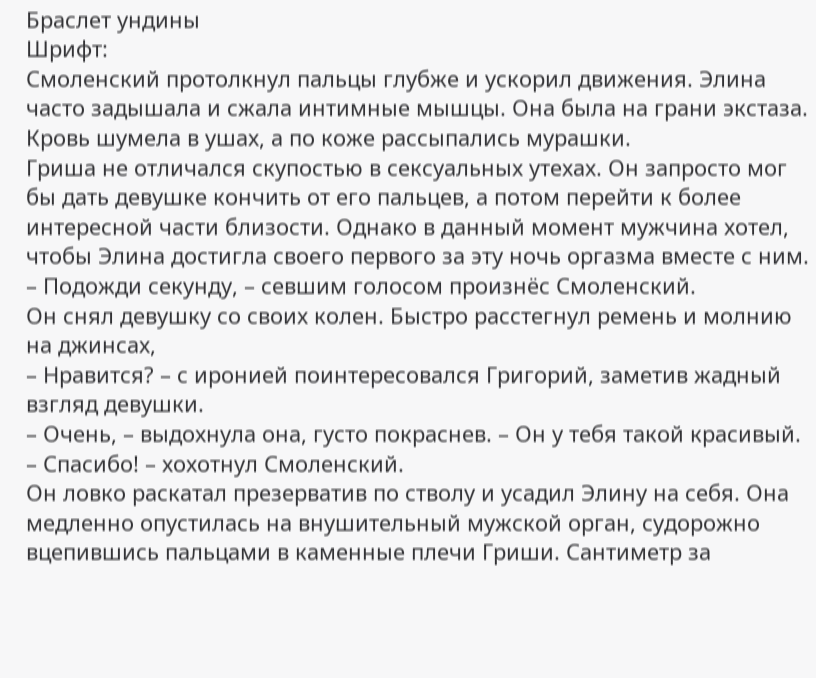Браслет ундины
Шрифт:
Смоленский протолкнул пальцы глубже и ускорил движения. Элина часто задышала и сжала интимные мышцы. Она была на грани экстаза. Кровь шумела в ушах, а по коже рассыпались мурашки.
Гриша не отличался скупостью в сексуальных утехах. Он запросто мог бы дать девушке кончить от его пальцев, а потом перейти к более интересной части близости. Однако в данный момент мужчина хотел, чтобы Элина достигла своего первого за эту ночь оргазма вместе с ним.
– Подожди секунду, – севшим голосом произнёс Смоленский.
Он снял девушку со своих колен. Быстро расстегнул ремень и молнию на джинсах,
– Нравится? – с иронией поинтересовался Григорий, заметив жадный взгляд девушки.
– Очень, – выдохнула она, густо покраснев. – Он у тебя такой красивый.
– Спасибо! – хохотнул Смоленский.
Он ловко раскатал презерватив по стволу и усадил Элину на себя. Она медленно опустилась на внушительный мужской орган, судорожно вцепившись пальцами в каменные плечи Гриши. Сантиметр за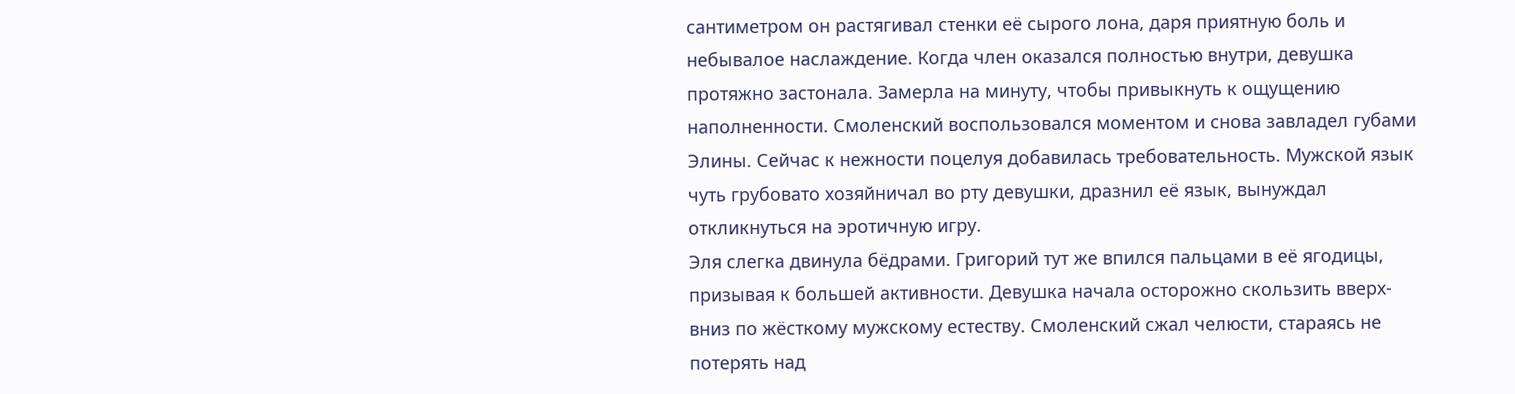сантиметром он растягивал стенки её сырого лона, даря приятную боль и небывалое наслаждение. Когда член оказался полностью внутри, девушка протяжно застонала. Замерла на минуту, чтобы привыкнуть к ощущению наполненности. Смоленский воспользовался моментом и снова завладел губами Элины. Сейчас к нежности поцелуя добавилась требовательность. Мужской язык чуть грубовато хозяйничал во рту девушки, дразнил её язык, вынуждал откликнуться на эротичную игру.
Эля слегка двинула бёдрами. Григорий тут же впился пальцами в её ягодицы, призывая к большей активности. Девушка начала осторожно скользить вверх-вниз по жёсткому мужскому естеству. Смоленский сжал челюсти, стараясь не потерять над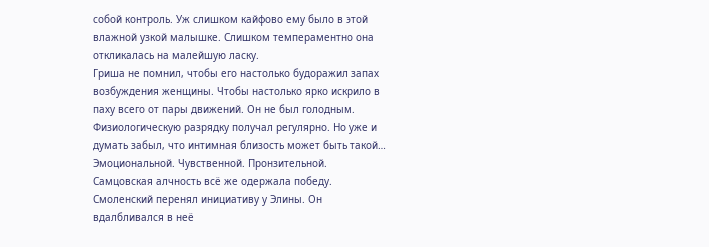собой контроль. Уж слишком кайфово ему было в этой влажной узкой малышке. Слишком темпераментно она откликалась на малейшую ласку.
Гриша не помнил, чтобы его настолько будоражил запах возбуждения женщины. Чтобы настолько ярко искрило в паху всего от пары движений. Он не был голодным. Физиологическую разрядку получал регулярно. Но уже и думать забыл, что интимная близость может быть такой… Эмоциональной. Чувственной. Пронзительной.
Самцовская алчность всё же одержала победу. Смоленский перенял инициативу у Элины. Он вдалбливался в неё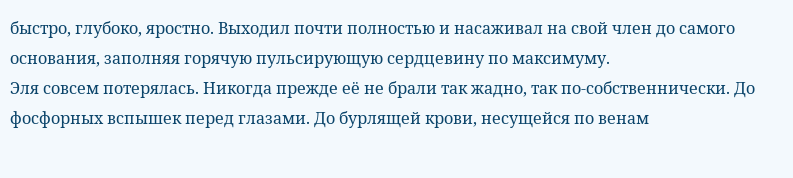быстро, глубоко, яростно. Выходил почти полностью и насаживал на свой член до самого основания, заполняя горячую пульсирующую сердцевину по максимуму.
Эля совсем потерялась. Никогда прежде её не брали так жадно, так по-собственнически. До фосфорных вспышек перед глазами. До бурлящей крови, несущейся по венам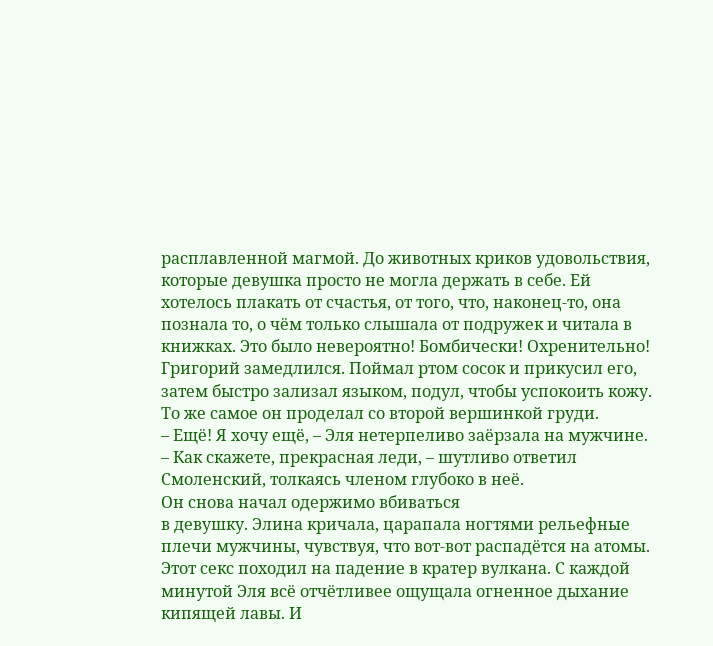расплавленной магмой. До животных криков удовольствия, которые девушка просто не могла держать в себе. Ей хотелось плакать от счастья, от того, что, наконец-то, она познала то, о чём только слышала от подружек и читала в книжках. Это было невероятно! Бомбически! Охренительно!
Григорий замедлился. Поймал ртом сосок и прикусил его, затем быстро зализал языком, подул, чтобы успокоить кожу. То же самое он проделал со второй вершинкой груди.
– Ещё! Я хочу ещё, – Эля нетерпеливо заёрзала на мужчине.
– Как скажете, прекрасная леди, – шутливо ответил Смоленский, толкаясь членом глубоко в неё.
Он снова начал одержимо вбиваться
в девушку. Элина кричала, царапала ногтями рельефные плечи мужчины, чувствуя, что вот-вот распадётся на атомы. Этот секс походил на падение в кратер вулкана. С каждой минутой Эля всё отчётливее ощущала огненное дыхание кипящей лавы. И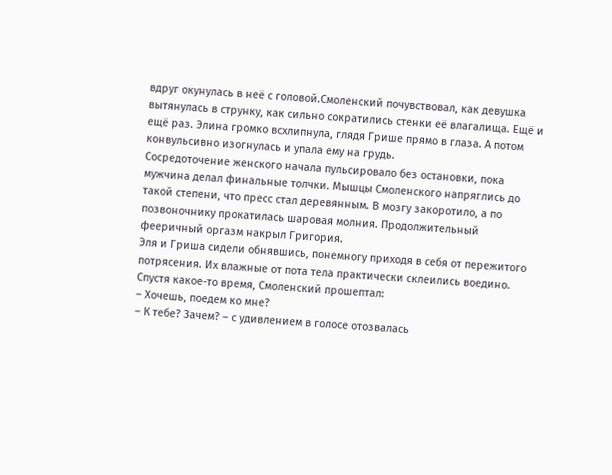вдруг окунулась в неё с головой.Смоленский почувствовал, как девушка вытянулась в струнку, как сильно сократились стенки её влагалища. Ещё и ещё раз. Элина громко всхлипнула, глядя Грише прямо в глаза. А потом конвульсивно изогнулась и упала ему на грудь.
Сосредоточение женского начала пульсировало без остановки, пока мужчина делал финальные толчки. Мышцы Смоленского напряглись до такой степени, что пресс стал деревянным. В мозгу закоротило, а по позвоночнику прокатилась шаровая молния. Продолжительный фееричный оргазм накрыл Григория.
Эля и Гриша сидели обнявшись, понемногу приходя в себя от пережитого потрясения. Их влажные от пота тела практически склеились воедино. Спустя какое-то время, Смоленский прошептал:
– Хочешь, поедем ко мне?
– К тебе? Зачем? – с удивлением в голосе отозвалась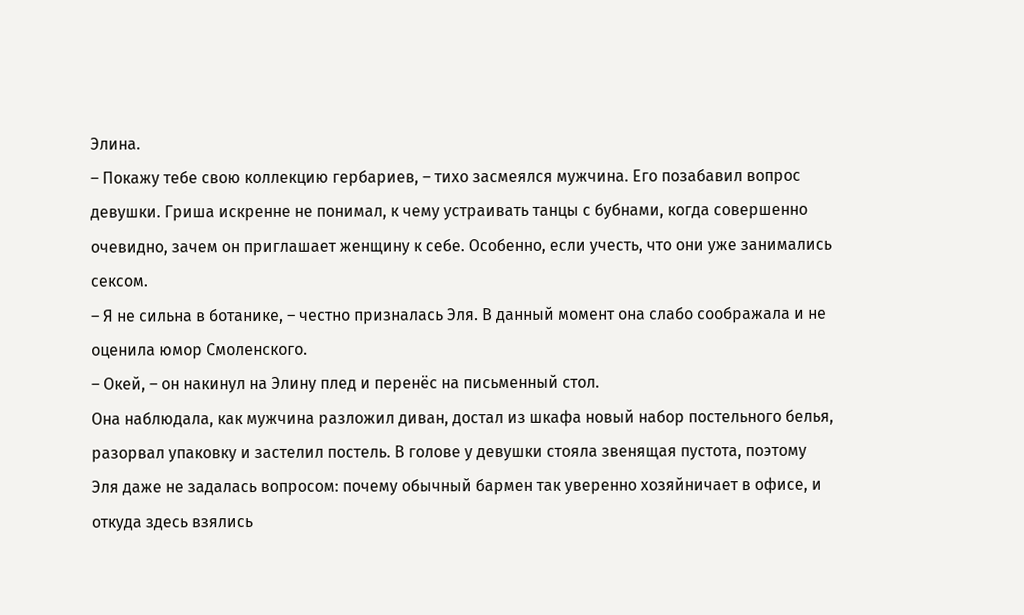Элина.
– Покажу тебе свою коллекцию гербариев, – тихо засмеялся мужчина. Его позабавил вопрос девушки. Гриша искренне не понимал, к чему устраивать танцы с бубнами, когда совершенно очевидно, зачем он приглашает женщину к себе. Особенно, если учесть, что они уже занимались сексом.
– Я не сильна в ботанике, – честно призналась Эля. В данный момент она слабо соображала и не оценила юмор Смоленского.
– Окей, – он накинул на Элину плед и перенёс на письменный стол.
Она наблюдала, как мужчина разложил диван, достал из шкафа новый набор постельного белья, разорвал упаковку и застелил постель. В голове у девушки стояла звенящая пустота, поэтому Эля даже не задалась вопросом: почему обычный бармен так уверенно хозяйничает в офисе, и откуда здесь взялись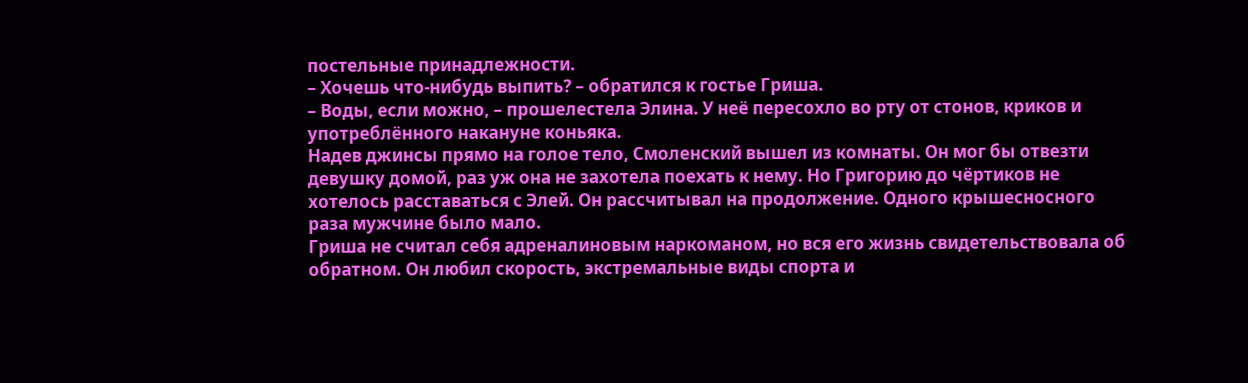постельные принадлежности.
– Хочешь что-нибудь выпить? – обратился к гостье Гриша.
– Воды, если можно, – прошелестела Элина. У неё пересохло во рту от стонов, криков и употреблённого накануне коньяка.
Надев джинсы прямо на голое тело, Смоленский вышел из комнаты. Он мог бы отвезти девушку домой, раз уж она не захотела поехать к нему. Но Григорию до чёртиков не хотелось расставаться с Элей. Он рассчитывал на продолжение. Одного крышесносного раза мужчине было мало.
Гриша не считал себя адреналиновым наркоманом, но вся его жизнь свидетельствовала об обратном. Он любил скорость, экстремальные виды спорта и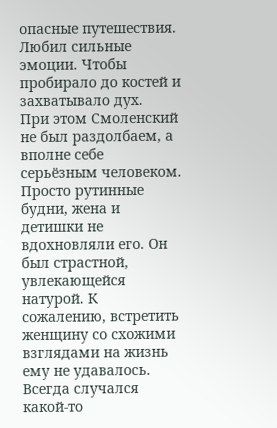опасные путешествия. Любил сильные эмоции. Чтобы пробирало до костей и захватывало дух.
При этом Смоленский не был раздолбаем, а вполне себе серьёзным человеком. Просто рутинные будни, жена и детишки не вдохновляли его. Он был страстной, увлекающейся натурой. К сожалению, встретить женщину со схожими взглядами на жизнь ему не удавалось. Всегда случался какой-то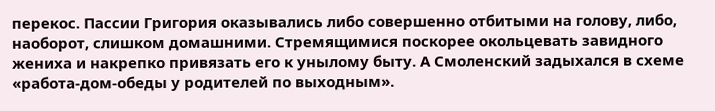перекос. Пассии Григория оказывались либо совершенно отбитыми на голову, либо, наоборот, слишком домашними. Стремящимися поскорее окольцевать завидного жениха и накрепко привязать его к унылому быту. А Смоленский задыхался в схеме «работа-дом-обеды у родителей по выходным».